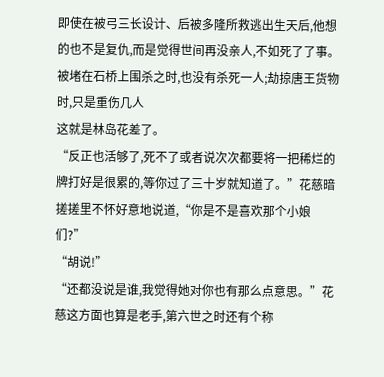即使在被弓三长设计、后被多隆所救逃出生天后,他想的也不是复仇,而是觉得世间再没亲人,不如死了了事。
被堵在石桥上围杀之时,也没有杀死一人;劫掠唐王货物时,只是重伤几人
这就是林岛花差了。
“反正也活够了,死不了或者说次次都要将一把稀烂的牌打好是很累的,等你过了三十岁就知道了。”花慈暗搓搓里不怀好意地说道,“你是不是喜欢那个小娘们?”
“胡说!”
“还都没说是谁,我觉得她对你也有那么点意思。”花慈这方面也算是老手,第六世之时还有个称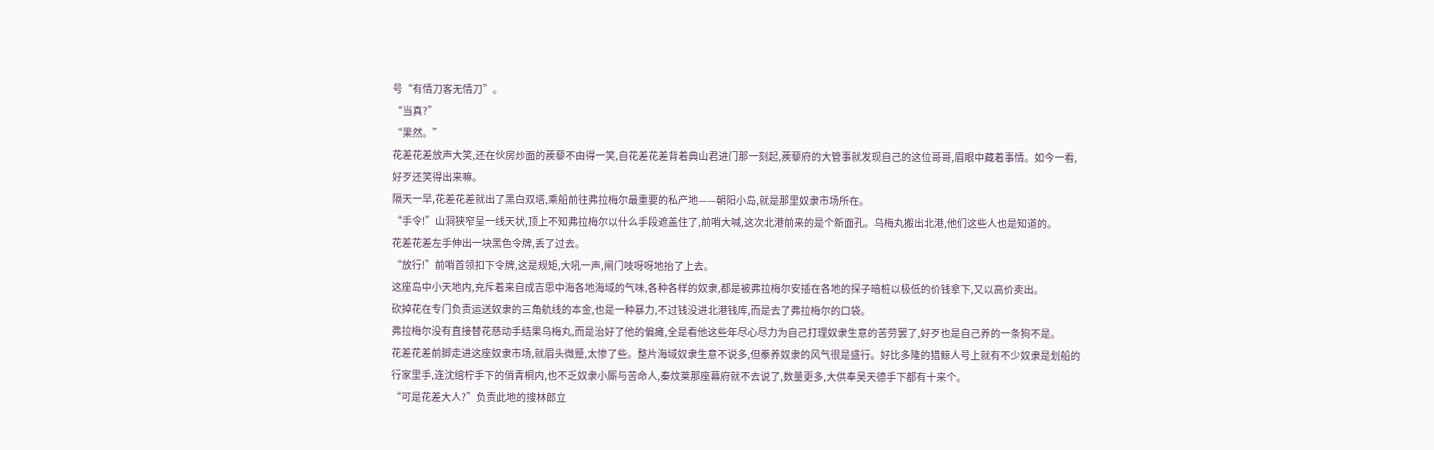号“有情刀客无情刀”。
“当真?”
“果然。”
花差花差放声大笑,还在伙房炒面的蒺藜不由得一笑,自花差花差背着典山君进门那一刻起,蒺藜府的大管事就发现自己的这位哥哥,眉眼中藏着事情。如今一看,好歹还笑得出来嘛。
隔天一早,花差花差就出了黑白双塔,乘船前往弗拉梅尔最重要的私产地——朝阳小岛,就是那里奴隶市场所在。
“手令!”山洞狭窄呈一线天状,顶上不知弗拉梅尔以什么手段遮盖住了,前哨大喊,这次北港前来的是个新面孔。乌梅丸搬出北港,他们这些人也是知道的。
花差花差左手伸出一块黑色令牌,丢了过去。
“放行!”前哨首领扣下令牌,这是规矩,大吼一声,闸门吱呀呀地抬了上去。
这座岛中小天地内,充斥着来自成吉思中海各地海域的气味,各种各样的奴隶,都是被弗拉梅尔安插在各地的探子暗桩以极低的价钱拿下,又以高价卖出。
砍掉花在专门负责运送奴隶的三角航线的本金,也是一种暴力,不过钱没进北港钱库,而是去了弗拉梅尔的口袋。
弗拉梅尔没有直接替花慈动手结果乌梅丸,而是治好了他的偏瘫,全是看他这些年尽心尽力为自己打理奴隶生意的苦劳罢了,好歹也是自己养的一条狗不是。
花差花差前脚走进这座奴隶市场,就眉头微蹙,太惨了些。整片海域奴隶生意不说多,但豢养奴隶的风气很是盛行。好比多隆的猎鲸人号上就有不少奴隶是划船的行家里手,连沈绾柠手下的俏青桐内,也不乏奴隶小厮与苦命人,秦炆莱那座幕府就不去说了,数量更多,大供奉吴天德手下都有十来个。
“可是花差大人?”负责此地的搜林郎立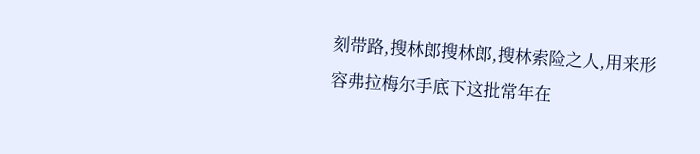刻带路,搜林郎搜林郎,搜林索险之人,用来形容弗拉梅尔手底下这批常年在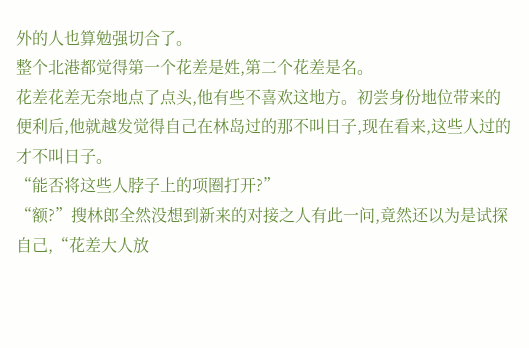外的人也算勉强切合了。
整个北港都觉得第一个花差是姓,第二个花差是名。
花差花差无奈地点了点头,他有些不喜欢这地方。初尝身份地位带来的便利后,他就越发觉得自己在林岛过的那不叫日子,现在看来,这些人过的才不叫日子。
“能否将这些人脖子上的项圈打开?”
“额?”搜林郎全然没想到新来的对接之人有此一问,竟然还以为是试探自己,“花差大人放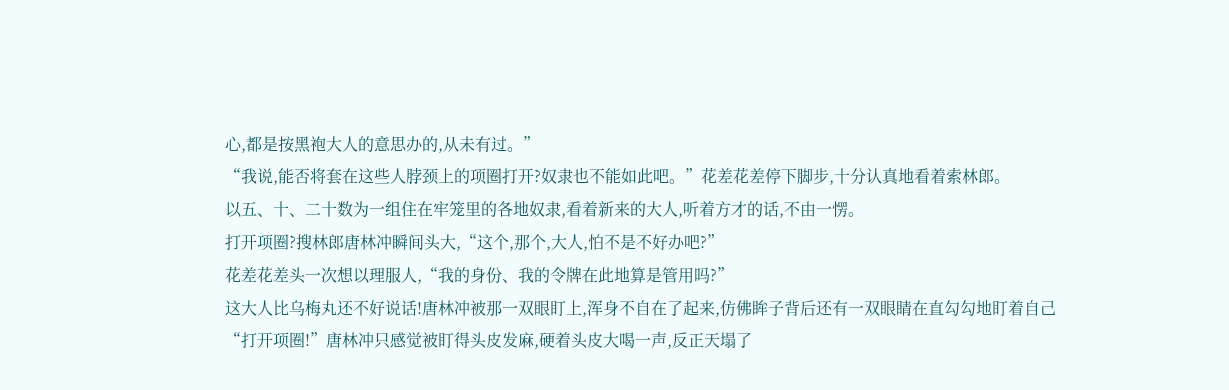心,都是按黑袍大人的意思办的,从未有过。”
“我说,能否将套在这些人脖颈上的项圈打开?奴隶也不能如此吧。”花差花差停下脚步,十分认真地看着索林郎。
以五、十、二十数为一组住在牢笼里的各地奴隶,看着新来的大人,听着方才的话,不由一愣。
打开项圈?搜林郎唐林冲瞬间头大,“这个,那个,大人,怕不是不好办吧?”
花差花差头一次想以理服人,“我的身份、我的令牌在此地算是管用吗?”
这大人比乌梅丸还不好说话!唐林冲被那一双眼盯上,浑身不自在了起来,仿佛眸子背后还有一双眼睛在直勾勾地盯着自己
“打开项圈!”唐林冲只感觉被盯得头皮发麻,硬着头皮大喝一声,反正天塌了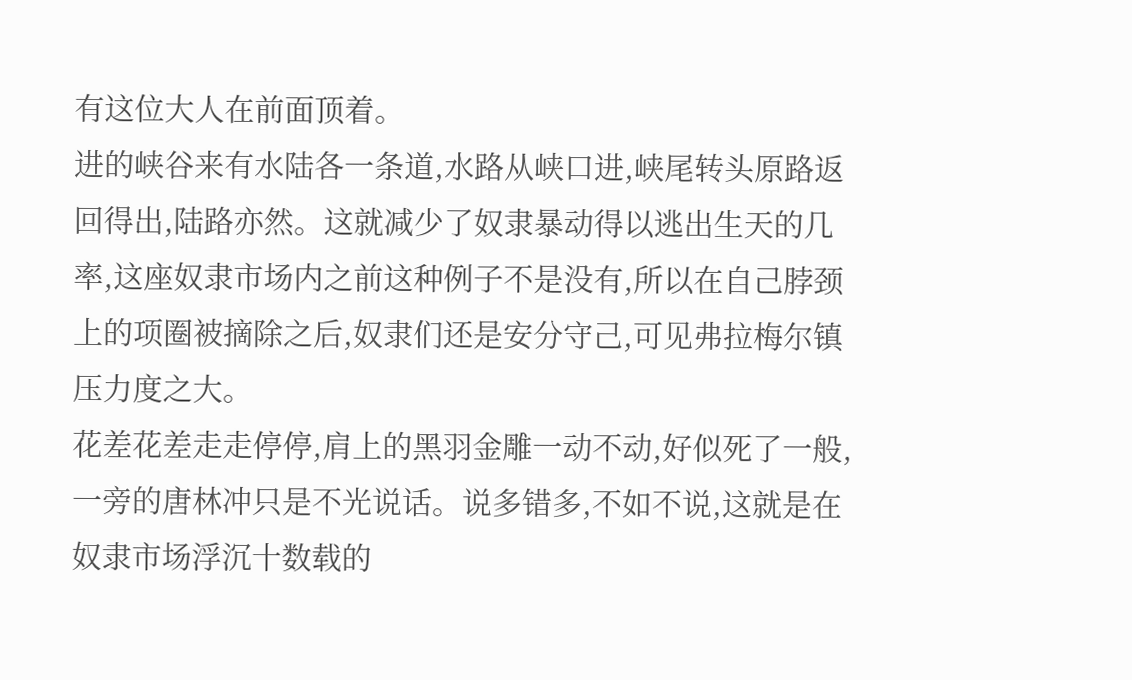有这位大人在前面顶着。
进的峡谷来有水陆各一条道,水路从峡口进,峡尾转头原路返回得出,陆路亦然。这就减少了奴隶暴动得以逃出生天的几率,这座奴隶市场内之前这种例子不是没有,所以在自己脖颈上的项圈被摘除之后,奴隶们还是安分守己,可见弗拉梅尔镇压力度之大。
花差花差走走停停,肩上的黑羽金雕一动不动,好似死了一般,一旁的唐林冲只是不光说话。说多错多,不如不说,这就是在奴隶市场浮沉十数载的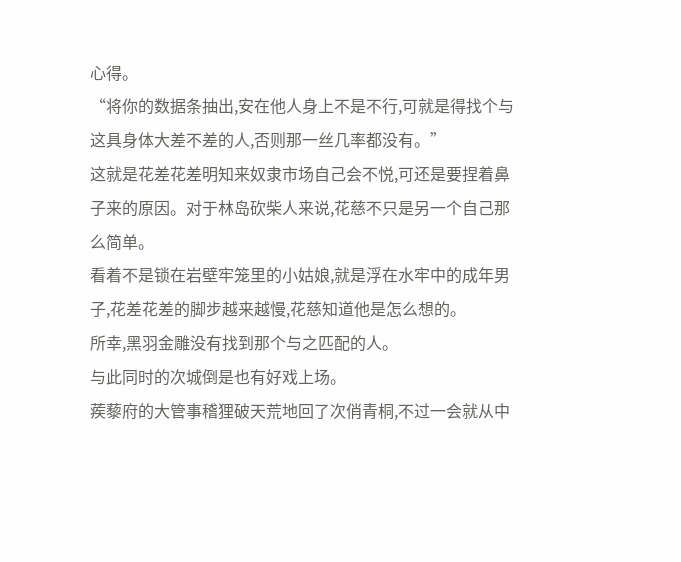心得。
“将你的数据条抽出,安在他人身上不是不行,可就是得找个与这具身体大差不差的人,否则那一丝几率都没有。”
这就是花差花差明知来奴隶市场自己会不悦,可还是要捏着鼻子来的原因。对于林岛砍柴人来说,花慈不只是另一个自己那么简单。
看着不是锁在岩壁牢笼里的小姑娘,就是浮在水牢中的成年男子,花差花差的脚步越来越慢,花慈知道他是怎么想的。
所幸,黑羽金雕没有找到那个与之匹配的人。
与此同时的次城倒是也有好戏上场。
蒺藜府的大管事稽狸破天荒地回了次俏青桐,不过一会就从中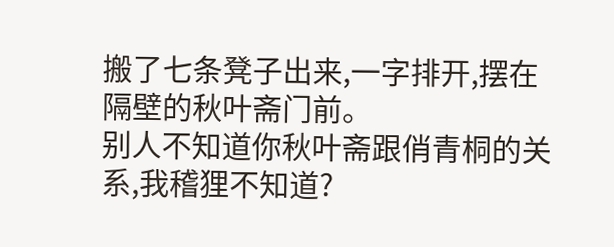搬了七条凳子出来,一字排开,摆在隔壁的秋叶斋门前。
别人不知道你秋叶斋跟俏青桐的关系,我稽狸不知道?